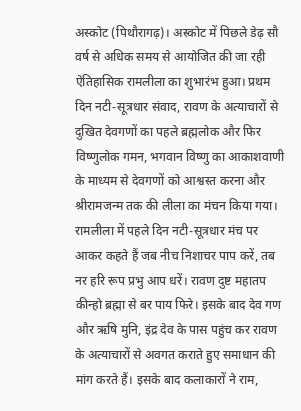अस्कोट (पिथौरागढ़)। अस्कोट में पिछले डेढ़ सौ वर्ष से अधिक समय से आयोजित की जा रही ऐतिहासिक रामलीला का शुभारंभ हुआ। प्रथम दिन नटी-सूत्रधार संवाद, रावण के अत्याचारों से दुखित देवगणों का पहले ब्रह्मलोक और फिर विष्णुलोक गमन, भगवान विष्णु का आकाशवाणी के माध्यम से देवगणों को आश्वस्त करना और श्रीरामजन्म तक की लीला का मंचन किया गया।
रामलीला में पहले दिन नटी-सूत्रधार मंच पर आकर कहते हैं जब नीच निशाचर पाप करें, तब नर हरि रूप प्रभु आप धरें। रावण दुष्ट महातप कीन्हो ब्रह्मा से बर पाय फिरे। इसके बाद देव गण और ऋषि मुनि, इंद्र देव के पास पहुंच कर रावण के अत्याचारों से अवगत कराते हुए समाधान की मांग करते हैं। इसके बाद कलाकारों ने राम,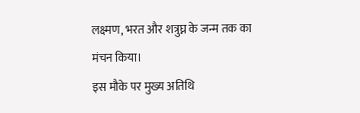लक्ष्मण, भरत और शत्रुघ्न के जन्म तक का मंचन किया।
इस मौके पर मुख्य अतिथि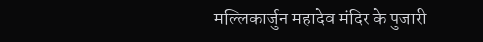मल्लिकार्जुन महादेव मंदिर के पुजारी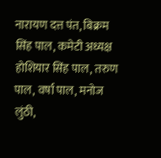नारायण दत्त पंत, बिक्रम सिंह पाल, कमेटी अध्यक्ष होशियार सिंह पाल, तरुण पाल, वर्षा पाल, मनोज लुंठी,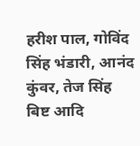हरीश पाल, गोविंद सिंह भंडारी, आनंद कुंवर, तेज सिंह बिष्ट आदि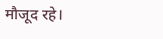मौजूद रहे।